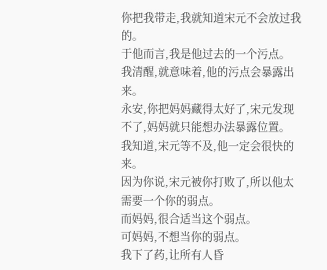你把我带走,我就知道宋元不会放过我的。
于他而言,我是他过去的一个污点。
我清醒,就意味着,他的污点会暴露出来。
永安,你把妈妈藏得太好了,宋元发现不了,妈妈就只能想办法暴露位置。
我知道,宋元等不及,他一定会很快的来。
因为你说,宋元被你打败了,所以他太需要一个你的弱点。
而妈妈,很合适当这个弱点。
可妈妈,不想当你的弱点。
我下了药,让所有人昏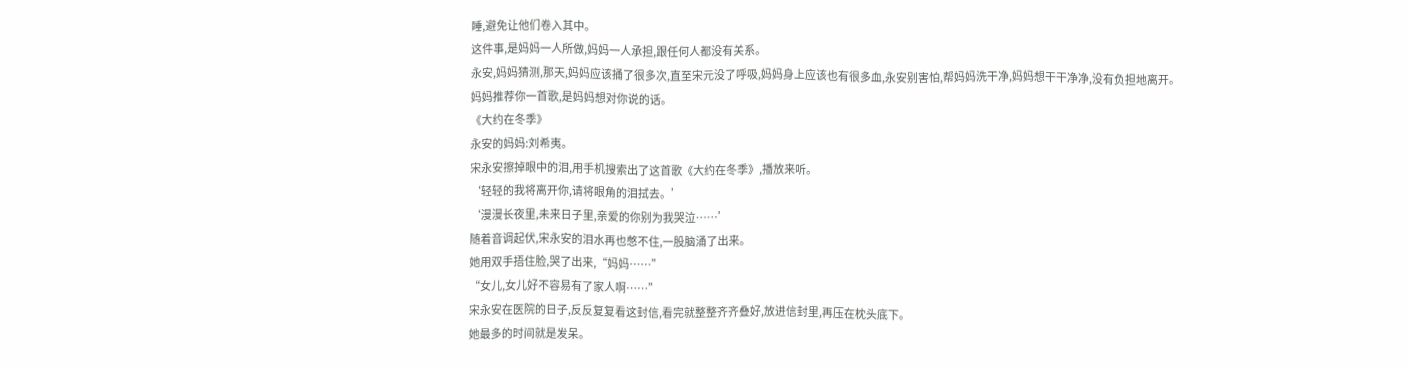睡,避免让他们卷入其中。
这件事,是妈妈一人所做,妈妈一人承担,跟任何人都没有关系。
永安,妈妈猜测,那天,妈妈应该捅了很多次,直至宋元没了呼吸,妈妈身上应该也有很多血,永安别害怕,帮妈妈洗干净,妈妈想干干净净,没有负担地离开。
妈妈推荐你一首歌,是妈妈想对你说的话。
《大约在冬季》
永安的妈妈:刘希夷。
宋永安擦掉眼中的泪,用手机搜索出了这首歌《大约在冬季》,播放来听。
‘轻轻的我将离开你,请将眼角的泪拭去。’
‘漫漫长夜里,未来日子里,亲爱的你别为我哭泣……’
随着音调起伏,宋永安的泪水再也憋不住,一股脑涌了出来。
她用双手捂住脸,哭了出来,“妈妈……”
“女儿,女儿好不容易有了家人啊……”
宋永安在医院的日子,反反复复看这封信,看完就整整齐齐叠好,放进信封里,再压在枕头底下。
她最多的时间就是发呆。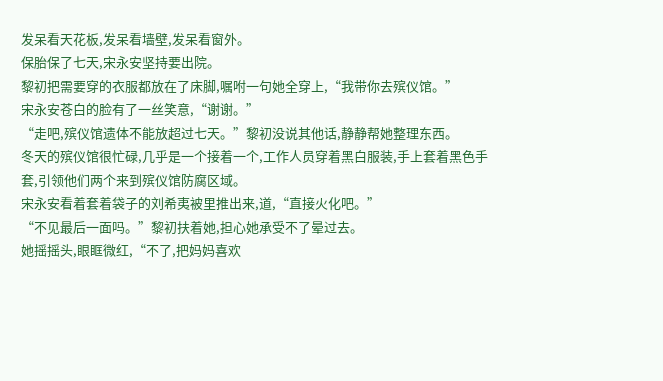发呆看天花板,发呆看墙壁,发呆看窗外。
保胎保了七天,宋永安坚持要出院。
黎初把需要穿的衣服都放在了床脚,嘱咐一句她全穿上,“我带你去殡仪馆。”
宋永安苍白的脸有了一丝笑意,“谢谢。”
“走吧,殡仪馆遗体不能放超过七天。”黎初没说其他话,静静帮她整理东西。
冬天的殡仪馆很忙碌,几乎是一个接着一个,工作人员穿着黑白服装,手上套着黑色手套,引领他们两个来到殡仪馆防腐区域。
宋永安看着套着袋子的刘希夷被里推出来,道,“直接火化吧。”
“不见最后一面吗。”黎初扶着她,担心她承受不了晕过去。
她摇摇头,眼眶微红,“不了,把妈妈喜欢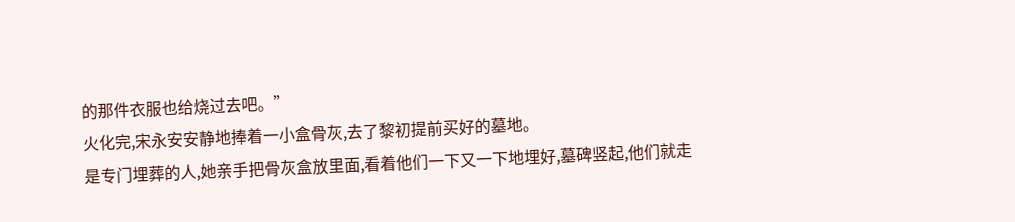的那件衣服也给烧过去吧。”
火化完,宋永安安静地捧着一小盒骨灰,去了黎初提前买好的墓地。
是专门埋葬的人,她亲手把骨灰盒放里面,看着他们一下又一下地埋好,墓碑竖起,他们就走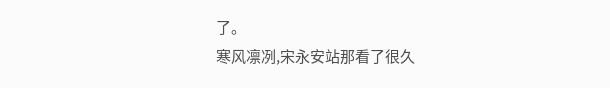了。
寒风凛冽,宋永安站那看了很久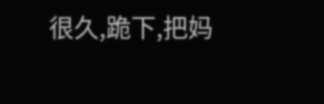很久,跪下,把妈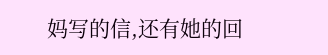妈写的信,还有她的回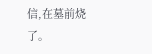信,在墓前烧了。